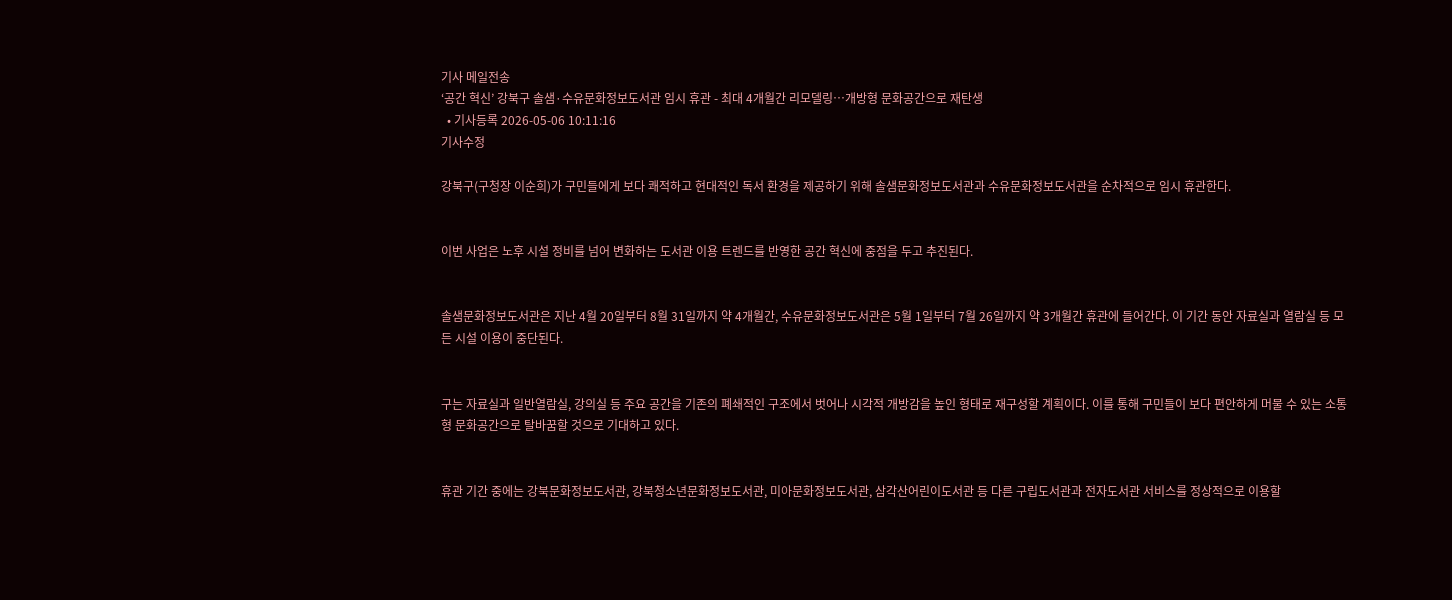기사 메일전송
‘공간 혁신’ 강북구 솔샘·수유문화정보도서관 임시 휴관 - 최대 4개월간 리모델링…개방형 문화공간으로 재탄생
  • 기사등록 2026-05-06 10:11:16
기사수정

강북구(구청장 이순희)가 구민들에게 보다 쾌적하고 현대적인 독서 환경을 제공하기 위해 솔샘문화정보도서관과 수유문화정보도서관을 순차적으로 임시 휴관한다.


이번 사업은 노후 시설 정비를 넘어 변화하는 도서관 이용 트렌드를 반영한 공간 혁신에 중점을 두고 추진된다.


솔샘문화정보도서관은 지난 4월 20일부터 8월 31일까지 약 4개월간, 수유문화정보도서관은 5월 1일부터 7월 26일까지 약 3개월간 휴관에 들어간다. 이 기간 동안 자료실과 열람실 등 모든 시설 이용이 중단된다.


구는 자료실과 일반열람실, 강의실 등 주요 공간을 기존의 폐쇄적인 구조에서 벗어나 시각적 개방감을 높인 형태로 재구성할 계획이다. 이를 통해 구민들이 보다 편안하게 머물 수 있는 소통형 문화공간으로 탈바꿈할 것으로 기대하고 있다.


휴관 기간 중에는 강북문화정보도서관, 강북청소년문화정보도서관, 미아문화정보도서관, 삼각산어린이도서관 등 다른 구립도서관과 전자도서관 서비스를 정상적으로 이용할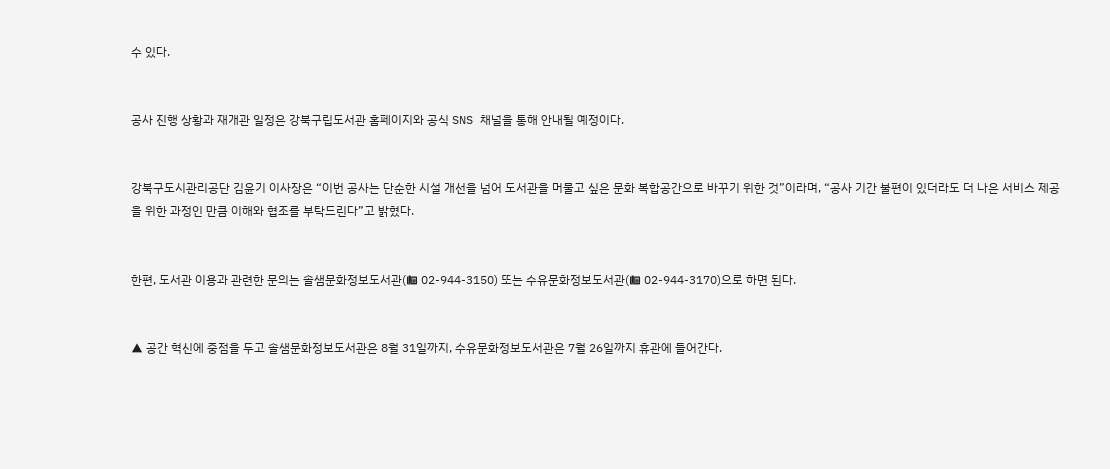수 있다.


공사 진행 상황과 재개관 일정은 강북구립도서관 홈페이지와 공식 SNS 채널을 통해 안내될 예정이다.


강북구도시관리공단 김윤기 이사장은 “이번 공사는 단순한 시설 개선을 넘어 도서관을 머물고 싶은 문화 복합공간으로 바꾸기 위한 것”이라며, “공사 기간 불편이 있더라도 더 나은 서비스 제공을 위한 과정인 만큼 이해와 협조를 부탁드린다”고 밝혔다.


한편, 도서관 이용과 관련한 문의는 솔샘문화정보도서관(☎ 02-944-3150) 또는 수유문화정보도서관(☎ 02-944-3170)으로 하면 된다.


▲ 공간 혁신에 중점을 두고 솔샘문화정보도서관은 8월 31일까지, 수유문화정보도서관은 7월 26일까지 휴관에 들어간다.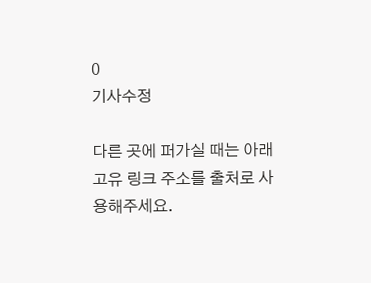0
기사수정

다른 곳에 퍼가실 때는 아래 고유 링크 주소를 출처로 사용해주세요.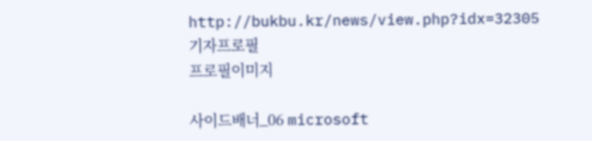http://bukbu.kr/news/view.php?idx=32305
기자프로필
프로필이미지

사이드배너_06 microsoft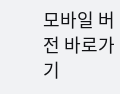모바일 버전 바로가기